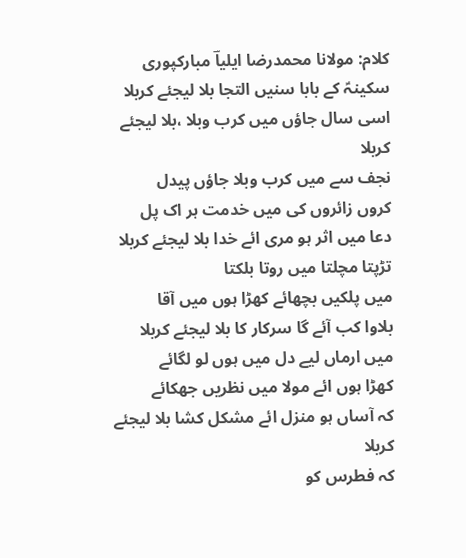کلام: مولانا محمدرضا ایلیاؔ مبارکپوری
سکینہؑ کے بابا سنیں التجا بلا لیجئے کربلا
اسی سال جاؤں میں کرب وبلا ،بلا لیجئے کربلا
نجف سے میں کرب وبلا جاؤں پیدل
کروں زائروں کی میں خدمت ہر اک پل
دعا میں اثر ہو مری ائے خدا بلا لیجئے کربلا
تڑپتا مچلتا میں روتا بلکتا
میں پلکیں بچھائے کھڑا ہوں میں آقا
بلاوا کب آئے گا سرکار کا بلا لیجئے کربلا
میں ارماں لیے دل میں ہوں لو لگائے
کھڑا ہوں ائے مولا میں نظریں جھکائے
کہ آساں ہو منزل ائے مشکل کشا بلا لیجئے کربلا
کہ فطرس کو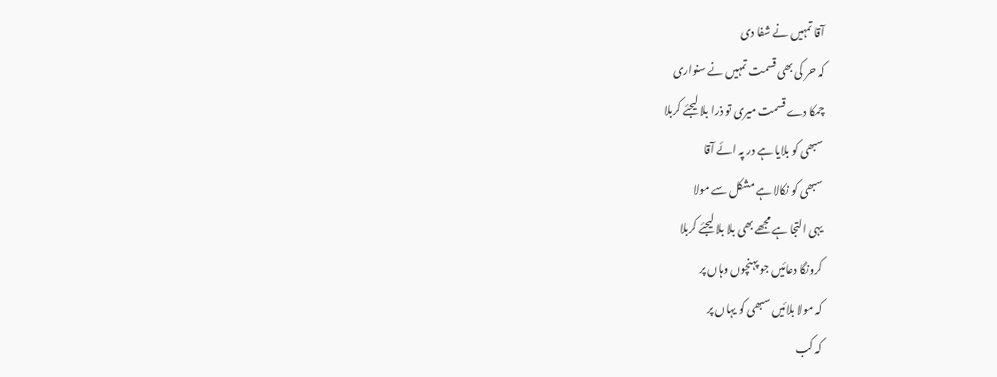آقا تمہیں نے شفا دی
کہ حر کی بھی قسمت تمہیں نے سنواری
چمکا دے قسمت میری تو ذرا بلا لیجئے کربلا
سبھی کو بلایا ہے در پہ ائے آقا
سبھی کو نکالا ہے مشکل سے مولا
یہی التجا ہے مجھے بھی بلا بلا لیجئے کربلا
کرونگا دعائیں جو پہنچوں وہاں پر
کہ مولا بلائیں سبھی کو یہاں پر
کہ کب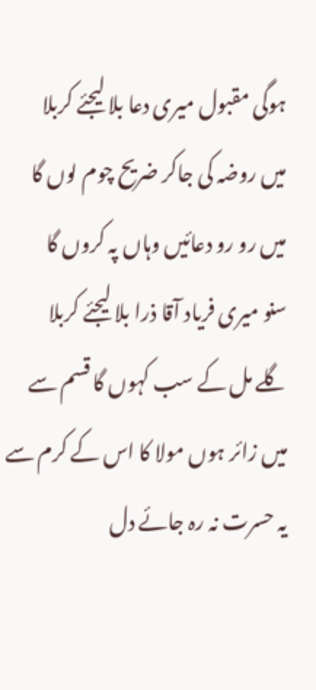ہوگی مقبول میری دعا بلا لیجئے کربلا
میں روضہ کی جاکر ضریح چوم لوں گا
میں رو رو دعائیں وہاں پہ کروں گا
سنو میری فریاد آقا ذرا بلا لیجئے کربلا
گلے مل کے سب کہوں گا قسم سے
میں زائر ہوں مولا کا اس کے کرم سے
یہ حسرت نہ رہ جائے دل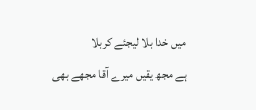میں خدا بلا لیجئے کربلا
ہے مجھ یقیں میرے آقا مجھے بھی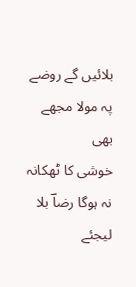بلائیں گے روضے پہ مولا مجھے بھی
خوشی کا ٹھکانہ نہ ہوگا رضاؔ بلا لیجئے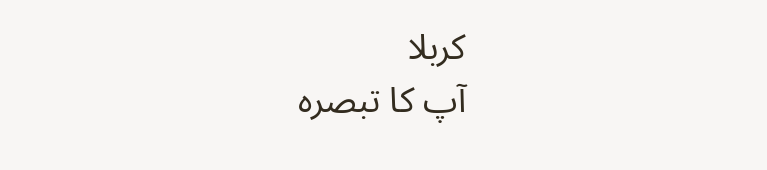کربلا
آپ کا تبصرہ